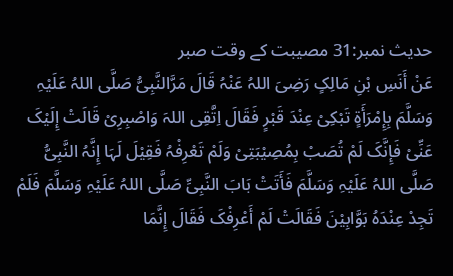حدیث نمبر:31 مصیبت کے وقت صبر
عَنْ أَنَسِ بْنِ مَالِکٍ رَضِیَ اللہُ عَنْہُ قَالَ مَرَّالنَّبِیُّ صَلَّی اللہُ عَلَیْہِ وَسَلَّمَ بِإِمْرَأَۃٍ تَبْکِیْ عِنْدَ قَبْرٍ فَقَالَ اِتَّقِی اللہَ وَاصْبِرِیْ قَالَتْ إِلَیْکَ عَنِّیْ فَإِنَّکَ لَمْ تُصَبْ بِمُصِیْبَتِیْ وَلَمْ تَعْرِفْہُ فَقِیْلَ لَہَا إِنَّہُ النَّبِیُّ صَلَّی اللہُ عَلَیْہِ وَسَلَّمَ فَأَتَتْ بَابَ النَّبِیِّ صَلَّی اللہُ عَلَیْہِ وَسَلَّمَ فَلَمْ تَجِدْ عِنْدَہُ بَوَّابِیْنَ فَقَالَتْ لَمْ أَعْرِفْکَ فَقَالَ إِنَّمَا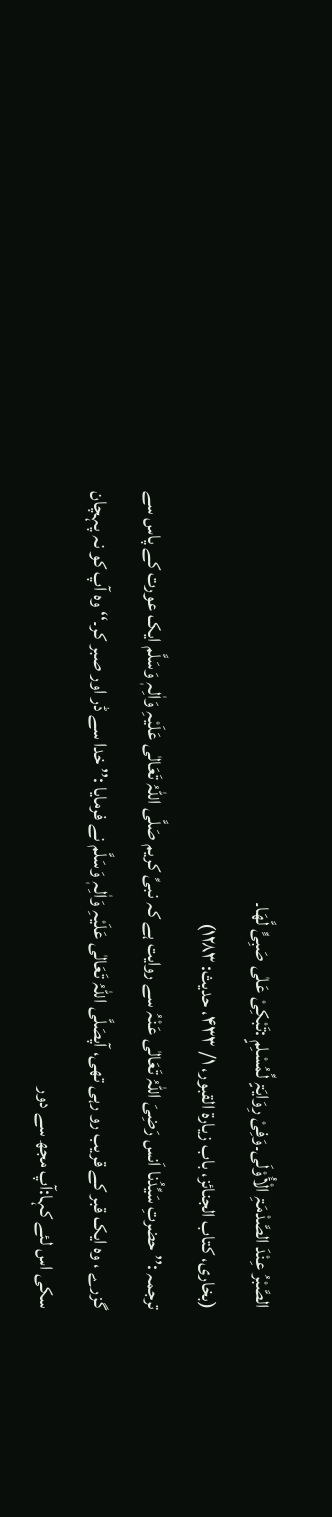الصَّبْرُ عِنْدَ الصَّدْمَۃِ الْأُوْلَی۔وَفِیْ رِوَایَۃٍ لِّمُسْلِمٍ :تَبْکِیْ عَلٰی صَبِیٍّ لَّھَا۔
(بخاری، کتاب الجنائز، باب زیارۃ القبور، ۱/ ۴۳۳، حدیث: ۱۲۸۳)
ترجمہ :’’ حضرتِ سَیِّدُنا اَنس رَضِیَ اللہُ تَعَالٰی عَنْہُ سے روایت ہے کہ نبیِّ کریم صَلَّی اللہُ تَعَالٰی عَلَیْہِ وَاٰلِہٖ وَسَلَّم ایک عورت کے پاس سے گزرے ، وہ ایک قبر کے قریب رو رہی تھی، آپصَلَّی اللہُ تَعَالٰی عَلَیْہِ وَاٰلِہٖ وَسَلَّم نے فرمایا :’’ خدا سے ڈر اور صبر کر۔‘‘ وہ آپ کو نہ پہچان سکی اس لئے کہا:آپ مجھ سے دور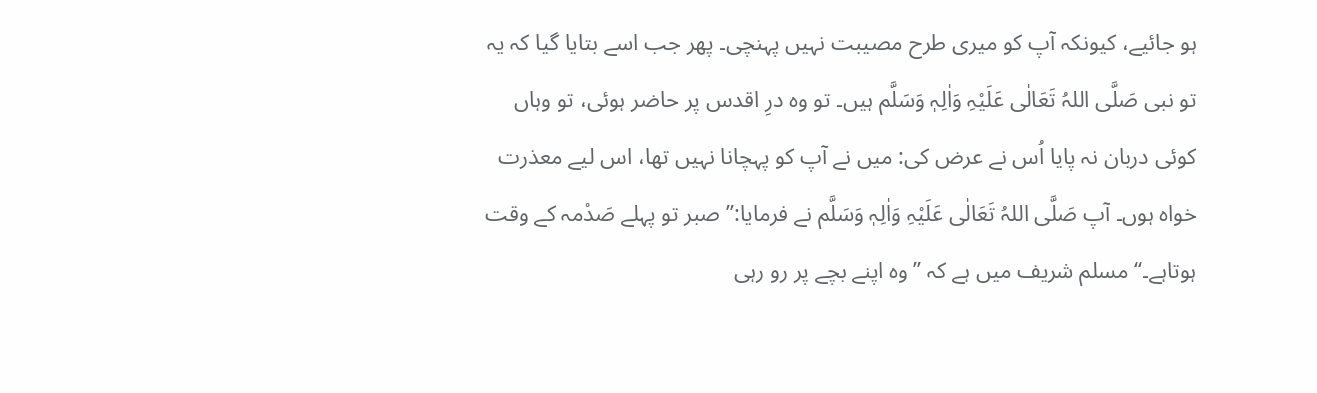ہو جائیے، کیونکہ آپ کو میری طرح مصیبت نہیں پہنچی۔ پھر جب اسے بتایا گیا کہ یہ تو نبی صَلَّی اللہُ تَعَالٰی عَلَیْہِ وَاٰلِہٖ وَسَلَّم ہیں۔ تو وہ درِ اقدس پر حاضر ہوئی، تو وہاں کوئی دربان نہ پایا اُس نے عرض کی: میں نے آپ کو پہچانا نہیں تھا، اس لیے معذرت خواہ ہوں۔ آپ صَلَّی اللہُ تَعَالٰی عَلَیْہِ وَاٰلِہٖ وَسَلَّم نے فرمایا:’’ صبر تو پہلے صَدْمہ کے وقت ہوتاہے۔‘‘ مسلم شریف میں ہے کہ ’’وہ اپنے بچے پر رو رہی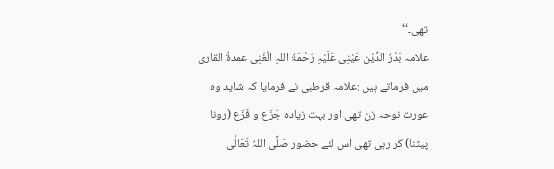تھی۔‘‘
علامہ بَدْرُ الدِّیْن عَیْنِی عَلَیْہِ رَحْمَۃُ اللہِ الْغَنِی عمدۃُ القاری میں فرماتے ہیں :علامہ قرطبی نے فرمایا کہ شاید وہ عورت نوحہ زن تھی اور بہت زیادہ جَزَع و فَزَع (رونا پیٹنا) کر رہی تھی اس لئے حضور صَلَّی اللہُ تَعَالٰی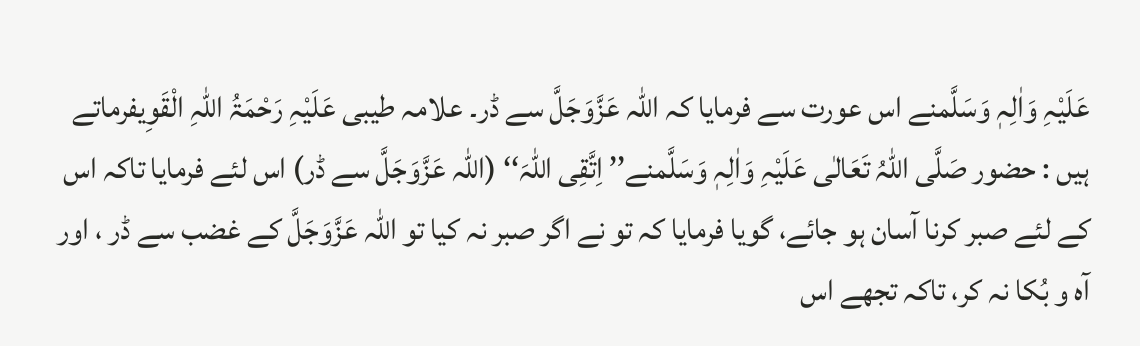عَلَیْہِ وَاٰلِہٖ وَسَلَّمنے اس عورت سے فرمایا کہ اللہ عَزَّوَجَلَّ سے ڈر۔ علامہ طیبی عَلَیْہِ رَحْمَۃُ اللہِ الْقَوِیفرماتے ہیں : حضور صَلَّی اللہُ تَعَالٰی عَلَیْہِ وَاٰلِہٖ وَسَلَّمنے’’ اِتَّقِی اللہَ‘‘ (اللہ عَزَّوَجَلَّ سے ڈر) اس لئے فرمایا تاکہ اس کے لئے صبر کرنا آسان ہو جائے، گویا فرمایا کہ تو نے اگر صبر نہ کیا تو اللہ عَزَّوَجَلَّ کے غضب سے ڈر ، اور آہ و بُکا نہ کر، تاکہ تجھے اس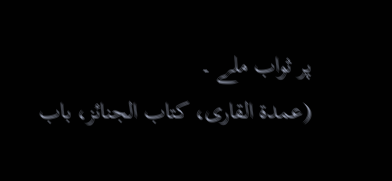پر ثواب ملے ۔
(عمدۃ القاری، کتاب الجنائز، باب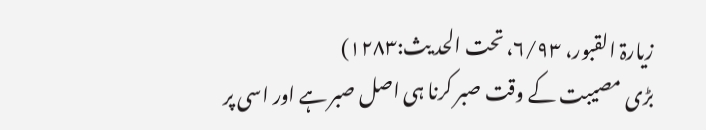زیارۃ القبور، ۶/۹۳، تحت الحد یث:۱۲۸۳)
بڑی مصیبت کے وقت صبر کرنا ہی اصل صبر ہے اور اسی پر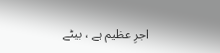اجرِ عظیم ہے ، بیٹے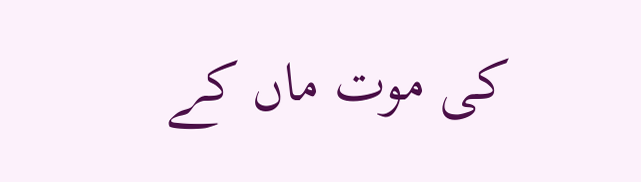کی موت ماں کے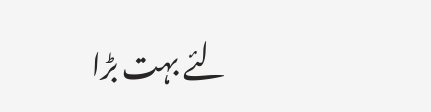لئے بہت بڑا